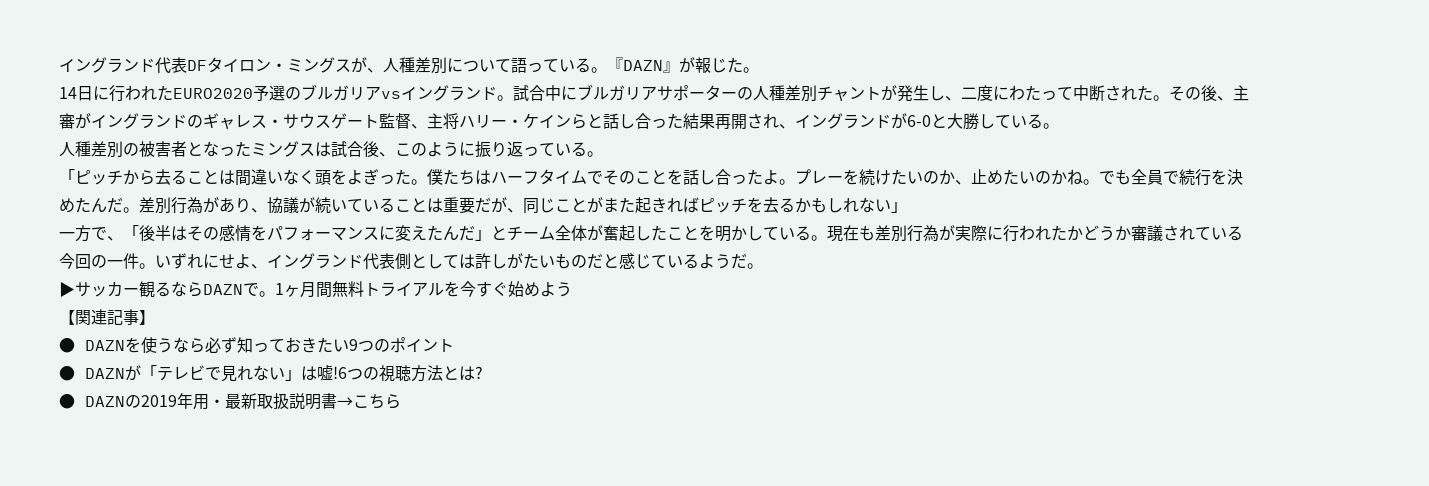イングランド代表DFタイロン・ミングスが、人種差別について語っている。『DAZN』が報じた。
14日に行われたEURO2020予選のブルガリアvsイングランド。試合中にブルガリアサポーターの人種差別チャントが発生し、二度にわたって中断された。その後、主審がイングランドのギャレス・サウスゲート監督、主将ハリー・ケインらと話し合った結果再開され、イングランドが6-0と大勝している。
人種差別の被害者となったミングスは試合後、このように振り返っている。
「ピッチから去ることは間違いなく頭をよぎった。僕たちはハーフタイムでそのことを話し合ったよ。プレーを続けたいのか、止めたいのかね。でも全員で続行を決めたんだ。差別行為があり、協議が続いていることは重要だが、同じことがまた起きればピッチを去るかもしれない」
一方で、「後半はその感情をパフォーマンスに変えたんだ」とチーム全体が奮起したことを明かしている。現在も差別行為が実際に行われたかどうか審議されている今回の一件。いずれにせよ、イングランド代表側としては許しがたいものだと感じているようだ。
▶サッカー観るならDAZNで。1ヶ月間無料トライアルを今すぐ始めよう
【関連記事】
● DAZNを使うなら必ず知っておきたい9つのポイント
● DAZNが「テレビで見れない」は嘘!6つの視聴方法とは?
● DAZNの2019年用・最新取扱説明書→こちら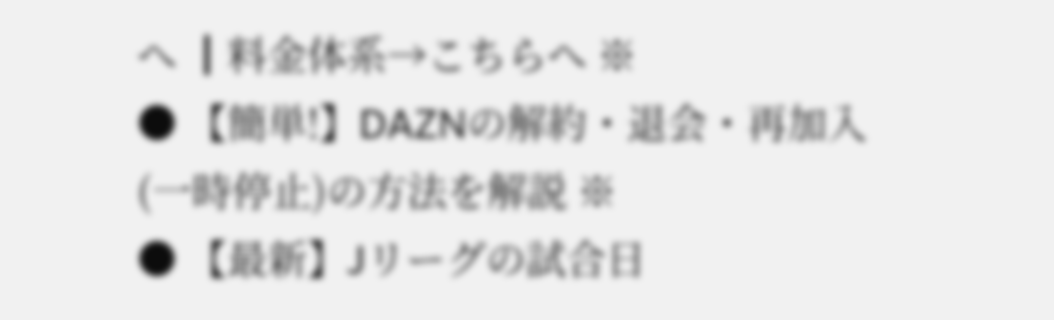へ ┃料金体系→こちらへ ※
● 【簡単!】DAZNの解約・退会・再加入(一時停止)の方法を解説 ※
● 【最新】Jリーグの試合日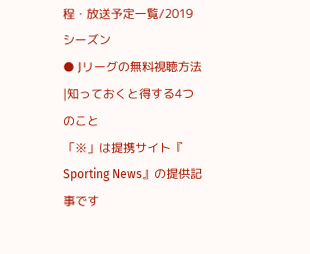程・放送予定一覧/2019シーズン
● Jリーグの無料視聴方法|知っておくと得する4つのこと
「※」は提携サイト『 Sporting News』の提供記事です